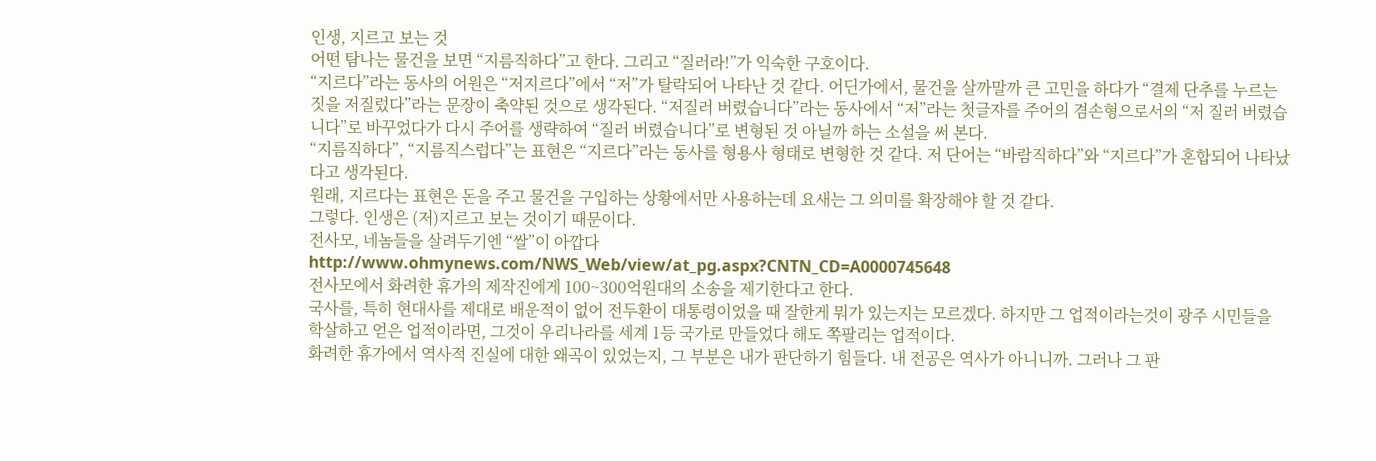인생, 지르고 보는 것
어떤 탐나는 물건을 보면 “지름직하다”고 한다. 그리고 “질러라!”가 익숙한 구호이다.
“지르다”라는 동사의 어원은 “저지르다”에서 “저”가 탈락되어 나타난 것 같다. 어딘가에서, 물건을 살까말까 큰 고민을 하다가 “결제 단추를 누르는 짓을 저질렀다”라는 문장이 축약된 것으로 생각된다. “저질러 버렸습니다”라는 동사에서 “저”라는 첫글자를 주어의 겸손형으로서의 “저 질러 버렸습니다”로 바꾸었다가 다시 주어를 생략하여 “질러 버렸습니다”로 변형된 것 아닐까 하는 소설을 써 본다.
“지름직하다”, “지름직스럽다”는 표현은 “지르다”라는 동사를 형용사 형태로 변형한 것 같다. 저 단어는 “바람직하다”와 “지르다”가 혼합되어 나타났다고 생각된다.
원래, 지르다는 표현은 돈을 주고 물건을 구입하는 상황에서만 사용하는데 요새는 그 의미를 확장해야 할 것 같다.
그렇다. 인생은 (저)지르고 보는 것이기 때문이다.
전사모, 네놈들을 살려두기엔 “쌀”이 아깝다
http://www.ohmynews.com/NWS_Web/view/at_pg.aspx?CNTN_CD=A0000745648
전사모에서 화려한 휴가의 제작진에게 100~300억원대의 소송을 제기한다고 한다.
국사를, 특히 현대사를 제대로 배운적이 없어 전두환이 대통령이었을 때 잘한게 뭐가 있는지는 모르겠다. 하지만 그 업적이라는것이 광주 시민들을 학살하고 얻은 업적이라면, 그것이 우리나라를 세계 1등 국가로 만들었다 해도 쪽팔리는 업적이다.
화려한 휴가에서 역사적 진실에 대한 왜곡이 있었는지, 그 부분은 내가 판단하기 힘들다. 내 전공은 역사가 아니니까. 그러나 그 판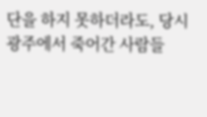단을 하지 못하더라도, 당시 광주에서 죽어간 사람들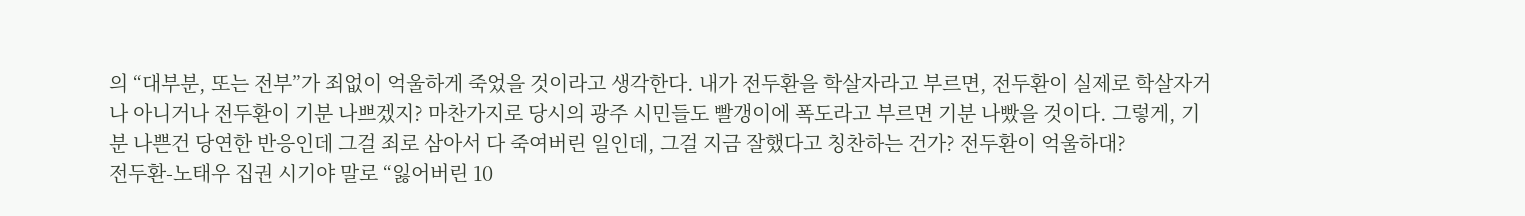의 “대부분, 또는 전부”가 죄없이 억울하게 죽었을 것이라고 생각한다. 내가 전두환을 학살자라고 부르면, 전두환이 실제로 학살자거나 아니거나 전두환이 기분 나쁘겠지? 마찬가지로 당시의 광주 시민들도 빨갱이에 폭도라고 부르면 기분 나빴을 것이다. 그렇게, 기분 나쁜건 당연한 반응인데 그걸 죄로 삼아서 다 죽여버린 일인데, 그걸 지금 잘했다고 칭찬하는 건가? 전두환이 억울하대?
전두환-노태우 집권 시기야 말로 “잃어버린 10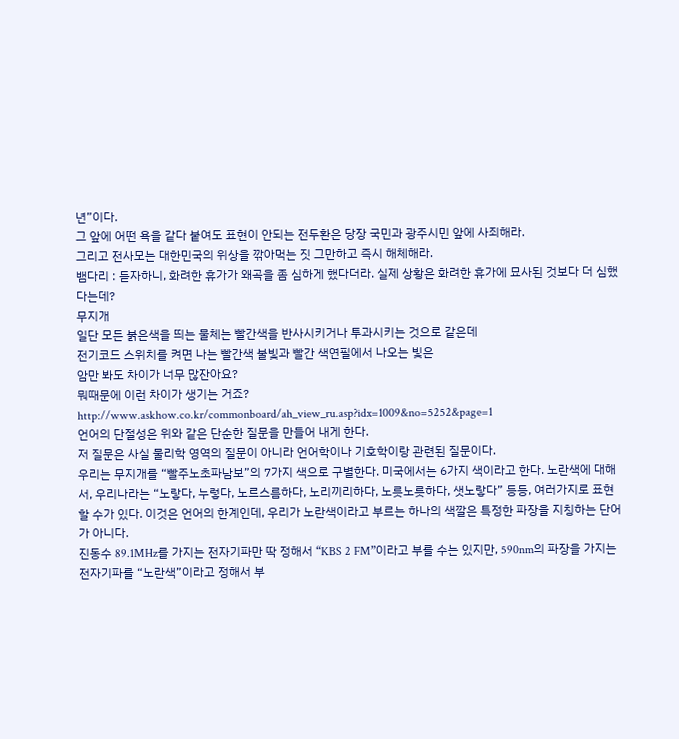년”이다.
그 앞에 어떤 욕을 같다 붙여도 표현이 안되는 전두환은 당장 국민과 광주시민 앞에 사죄해라.
그리고 전사모는 대한민국의 위상을 깎아먹는 짓 그만하고 즉시 해체해라.
뱀다리 : 듣자하니, 화려한 휴가가 왜곡을 좀 심하게 했다더라. 실제 상황은 화려한 휴가에 묘사된 것보다 더 심했다는데?
무지개
일단 모든 붉은색을 띄는 물체는 빨간색을 반사시키거나 투과시키는 것으로 같은데
전기코드 스위치를 켜면 나는 빨간색 불빛과 빨간 색연필에서 나오는 빛은
암만 봐도 차이가 너무 많잔아요?
뭐때문에 이런 차이가 생기는 거죠?
http://www.askhow.co.kr/commonboard/ah_view_ru.asp?idx=1009&no=5252&page=1
언어의 단절성은 위와 같은 단순한 질문을 만들어 내게 한다.
저 질문은 사실 물리학 영역의 질문이 아니라 언어학이나 기호학이랑 관련된 질문이다.
우리는 무지개를 “빨주노초파남보”의 7가지 색으로 구별한다. 미국에서는 6가지 색이라고 한다. 노란색에 대해서, 우리나라는 “노랗다, 누렇다, 노르스름하다, 노리끼리하다, 노릇노릇하다, 샛노랗다” 등등, 여러가지로 표현할 수가 있다. 이것은 언어의 한계인데, 우리가 노란색이라고 부르는 하나의 색깔은 특정한 파장을 지칭하는 단어가 아니다.
진동수 89.1MHz를 가지는 전자기파만 딱 정해서 “KBS 2 FM”이라고 부를 수는 있지만, 590nm의 파장을 가지는 전자기파를 “노란색”이라고 정해서 부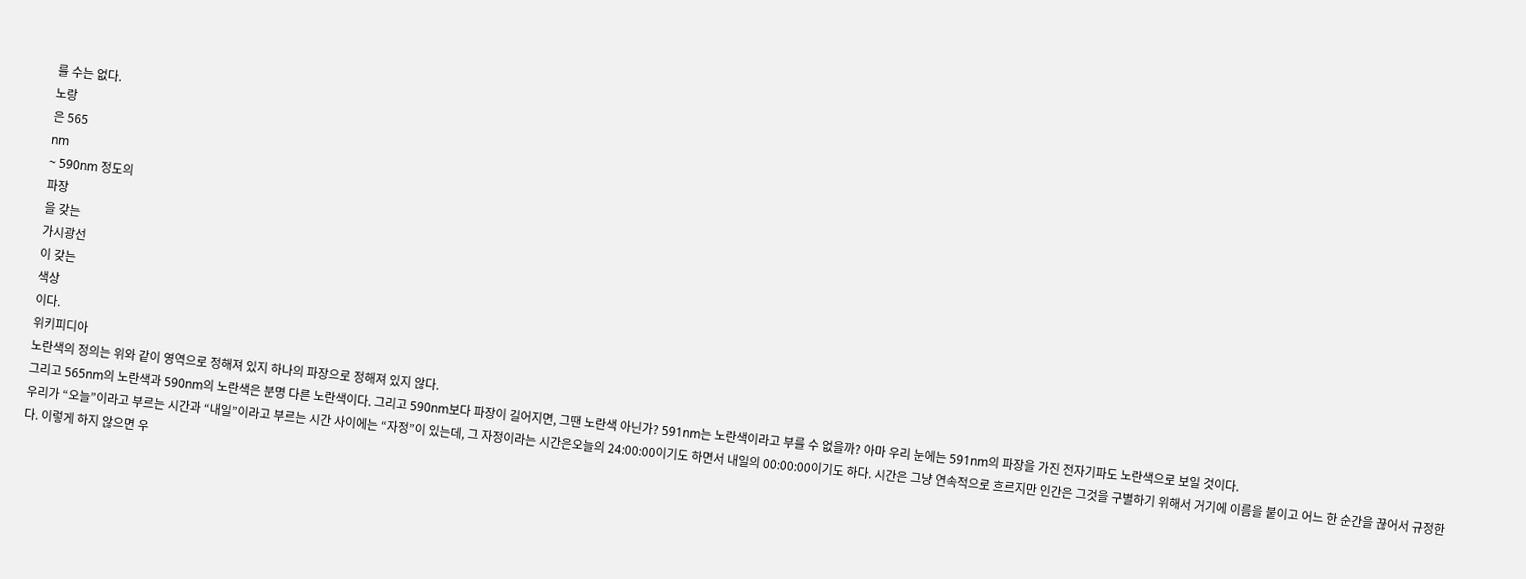를 수는 없다.
노랑
은 565
nm
~ 590nm 정도의
파장
을 갖는
가시광선
이 갖는
색상
이다.
위키피디아
노란색의 정의는 위와 같이 영역으로 정해져 있지 하나의 파장으로 정해져 있지 않다.
그리고 565nm의 노란색과 590nm의 노란색은 분명 다른 노란색이다. 그리고 590nm보다 파장이 길어지면, 그땐 노란색 아닌가? 591nm는 노란색이라고 부를 수 없을까? 아마 우리 눈에는 591nm의 파장을 가진 전자기파도 노란색으로 보일 것이다.
우리가 “오늘”이라고 부르는 시간과 “내일”이라고 부르는 시간 사이에는 “자정”이 있는데, 그 자정이라는 시간은오늘의 24:00:00이기도 하면서 내일의 00:00:00이기도 하다. 시간은 그냥 연속적으로 흐르지만 인간은 그것을 구별하기 위해서 거기에 이름을 붙이고 어느 한 순간을 끊어서 규정한다. 이렇게 하지 않으면 우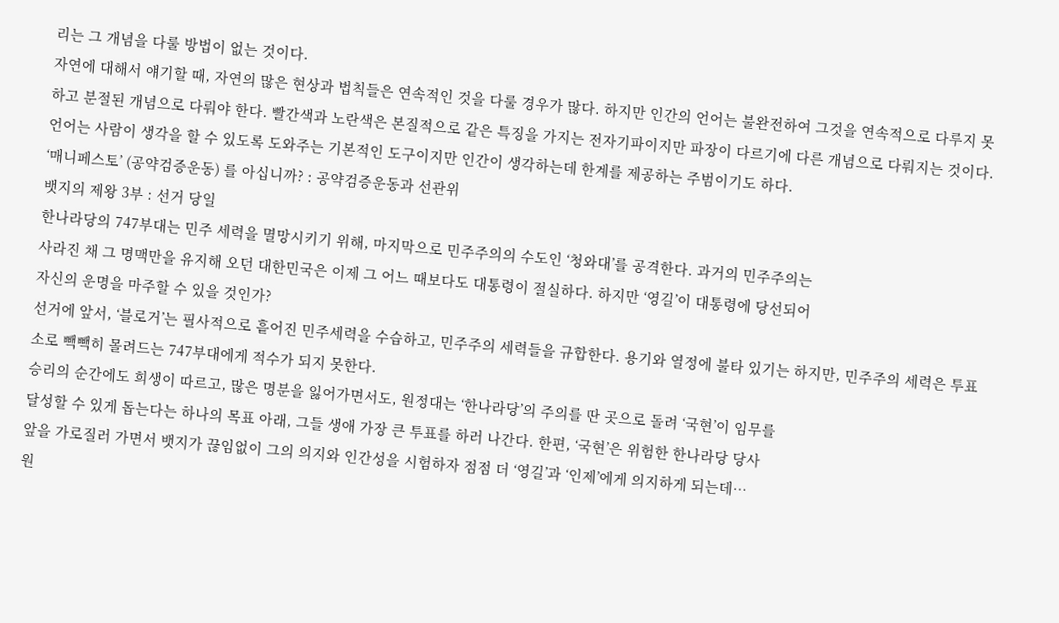리는 그 개념을 다룰 방법이 없는 것이다.
자연에 대해서 얘기할 때, 자연의 많은 현상과 법칙들은 연속적인 것을 다룰 경우가 많다. 하지만 인간의 언어는 불완전하여 그것을 연속적으로 다루지 못하고 분절된 개념으로 다뤄야 한다. 빨간색과 노란색은 본질적으로 같은 특징을 가지는 전자기파이지만 파장이 다르기에 다른 개념으로 다뤄지는 것이다.
언어는 사람이 생각을 할 수 있도록 도와주는 기본적인 도구이지만 인간이 생각하는데 한계를 제공하는 주범이기도 하다.
‘매니페스토’ (공약검증운동) 를 아십니까? : 공약검증운동과 선관위
뱃지의 제왕 3부 : 선거 당일
한나라당의 747부대는 민주 세력을 멸망시키기 위해, 마지막으로 민주주의의 수도인 ‘청와대’를 공격한다. 과거의 민주주의는
사라진 채 그 명맥만을 유지해 오던 대한민국은 이제 그 어느 때보다도 대통령이 절실하다. 하지만 ‘영길’이 대통령에 당선되어
자신의 운명을 마주할 수 있을 것인가?
선거에 앞서, ‘블로거’는 필사적으로 흩어진 민주세력을 수습하고, 민주주의 세력들을 규합한다. 용기와 열정에 불타 있기는 하지만, 민주주의 세력은 투표소로 빽빽히 몰려드는 747부대에게 적수가 되지 못한다.
승리의 순간에도 희생이 따르고, 많은 명분을 잃어가면서도, 원정대는 ‘한나라당’의 주의를 딴 곳으로 돌려 ‘국현’이 임무를
달성할 수 있게 돕는다는 하나의 목표 아래, 그들 생애 가장 큰 투표를 하러 나간다. 한편, ‘국현’은 위험한 한나라당 당사
앞을 가로질러 가면서 뱃지가 끊임없이 그의 의지와 인간성을 시험하자 점점 더 ‘영길’과 ‘인제’에게 의지하게 되는데…
원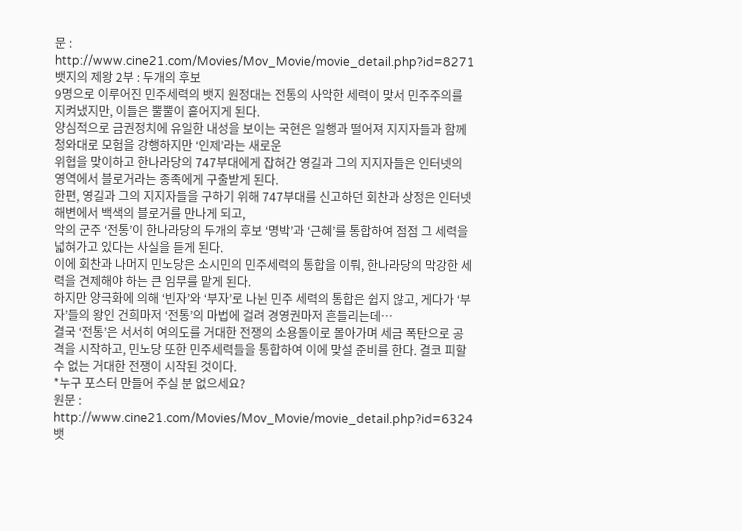문 :
http://www.cine21.com/Movies/Mov_Movie/movie_detail.php?id=8271
뱃지의 제왕 2부 : 두개의 후보
9명으로 이루어진 민주세력의 뱃지 원정대는 전통의 사악한 세력이 맞서 민주주의를 지켜냈지만, 이들은 뿔뿔이 흩어지게 된다.
양심적으로 금권정치에 유일한 내성을 보이는 국현은 일행과 떨어져 지지자들과 함께 청와대로 모험을 강행하지만 ‘인제’라는 새로운
위협을 맞이하고 한나라당의 747부대에게 잡혀간 영길과 그의 지지자들은 인터넷의 영역에서 블로거라는 종족에게 구출받게 된다.
한편, 영길과 그의 지지자들을 구하기 위해 747부대를 신고하던 회찬과 상정은 인터넷 해변에서 백색의 블로거를 만나게 되고,
악의 군주 ‘전통’이 한나라당의 두개의 후보 ‘명박’과 ‘근혜’를 통합하여 점점 그 세력을 넓혀가고 있다는 사실을 듣게 된다.
이에 회찬과 나머지 민노당은 소시민의 민주세력의 통합을 이뤄, 한나라당의 막강한 세력을 견제해야 하는 큰 임무를 맡게 된다.
하지만 양극화에 의해 ‘빈자’와 ‘부자’로 나뉜 민주 세력의 통합은 쉽지 않고, 게다가 ‘부자’들의 왕인 건희마저 ‘전통’의 마법에 걸려 경영권마저 흔들리는데…
결국 ‘전통’은 서서히 여의도를 거대한 전쟁의 소용돌이로 몰아가며 세금 폭탄으로 공격을 시작하고, 민노당 또한 민주세력들을 통합하여 이에 맞설 준비를 한다. 결코 피할 수 없는 거대한 전쟁이 시작된 것이다.
*누구 포스터 만들어 주실 분 없으세요?
원문 :
http://www.cine21.com/Movies/Mov_Movie/movie_detail.php?id=6324
뱃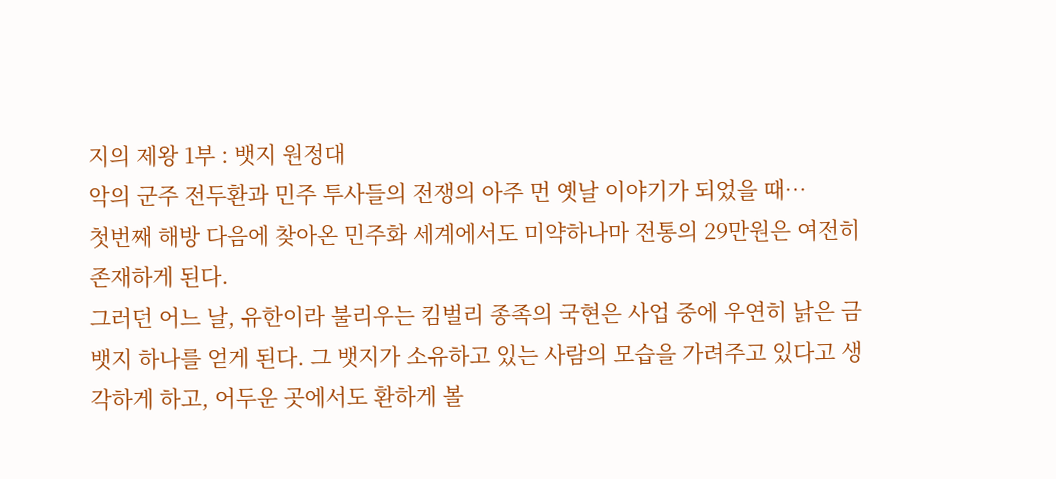지의 제왕 1부 : 뱃지 원정대
악의 군주 전두환과 민주 투사들의 전쟁의 아주 먼 옛날 이야기가 되었을 때…
첫번째 해방 다음에 찾아온 민주화 세계에서도 미약하나마 전통의 29만원은 여전히 존재하게 된다.
그러던 어느 날, 유한이라 불리우는 킴벌리 종족의 국현은 사업 중에 우연히 낡은 금뱃지 하나를 얻게 된다. 그 뱃지가 소유하고 있는 사람의 모습을 가려주고 있다고 생각하게 하고, 어두운 곳에서도 환하게 볼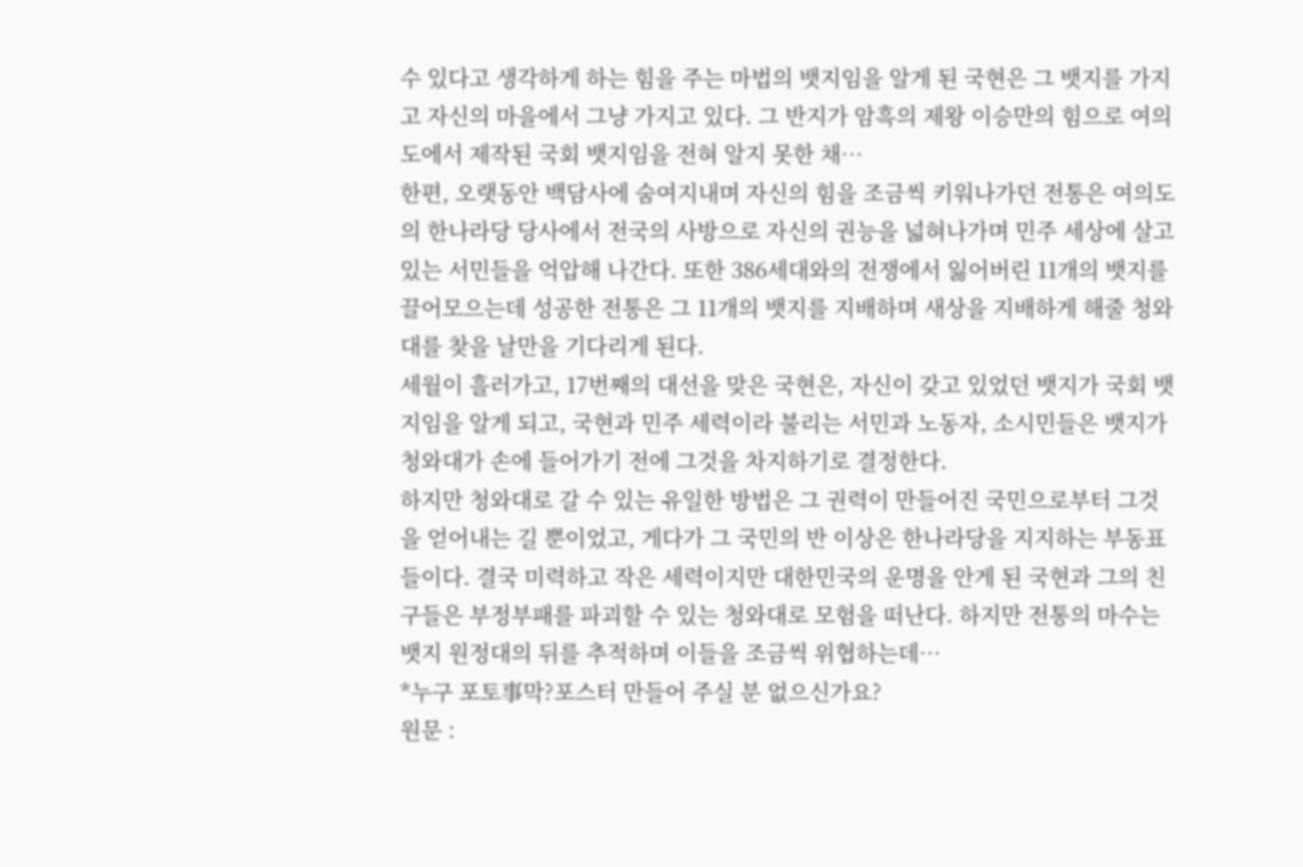수 있다고 생각하게 하는 힘을 주는 마법의 뱃지임을 알게 된 국현은 그 뱃지를 가지고 자신의 마을에서 그냥 가지고 있다. 그 반지가 암흑의 제왕 이승만의 힘으로 여의도에서 제작된 국회 뱃지임을 전혀 알지 못한 채…
한편, 오랫동안 백담사에 숨여지내며 자신의 힘을 조금씩 키워나가던 전통은 여의도의 한나라당 당사에서 전국의 사방으로 자신의 권능을 넓혀나가며 민주 세상에 살고 있는 서민들을 억압해 나간다. 또한 386세대와의 전쟁에서 잃어버린 11개의 뱃지를 끌어모으는데 성공한 전통은 그 11개의 뱃지를 지배하며 새상을 지배하게 해줄 청와대를 찾을 날만을 기다리게 된다.
세월이 흘러가고, 17번째의 대선을 맞은 국현은, 자신이 갖고 있었던 뱃지가 국회 뱃지임을 알게 되고, 국현과 민주 세력이라 불리는 서민과 노동자, 소시민들은 뱃지가 청와대가 손에 들어가기 전에 그것을 차지하기로 결정한다.
하지만 청와대로 갈 수 있는 유일한 방법은 그 권력이 만들어진 국민으로부터 그것을 얻어내는 길 뿐이었고, 게다가 그 국민의 반 이상은 한나라당을 지지하는 부동표들이다. 결국 미력하고 작은 세력이지만 대한민국의 운명을 안게 된 국현과 그의 친구들은 부정부패를 파괴할 수 있는 청와대로 모험을 떠난다. 하지만 전통의 마수는 뱃지 원정대의 뒤를 추적하며 이들을 조금씩 위협하는데…
*누구 포토事막?포스터 만들어 주실 분 없으신가요?
원문 :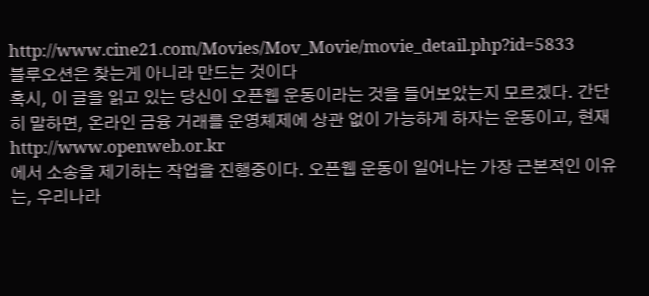http://www.cine21.com/Movies/Mov_Movie/movie_detail.php?id=5833
블루오션은 찾는게 아니라 만드는 것이다
혹시, 이 글을 읽고 있는 당신이 오픈웹 운동이라는 것을 들어보았는지 모르겠다. 간단히 말하면, 온라인 금융 거래를 운영체제에 상관 없이 가능하게 하자는 운동이고, 현재
http://www.openweb.or.kr
에서 소송을 제기하는 작업을 진행중이다. 오픈웹 운동이 일어나는 가장 근본적인 이유는, 우리나라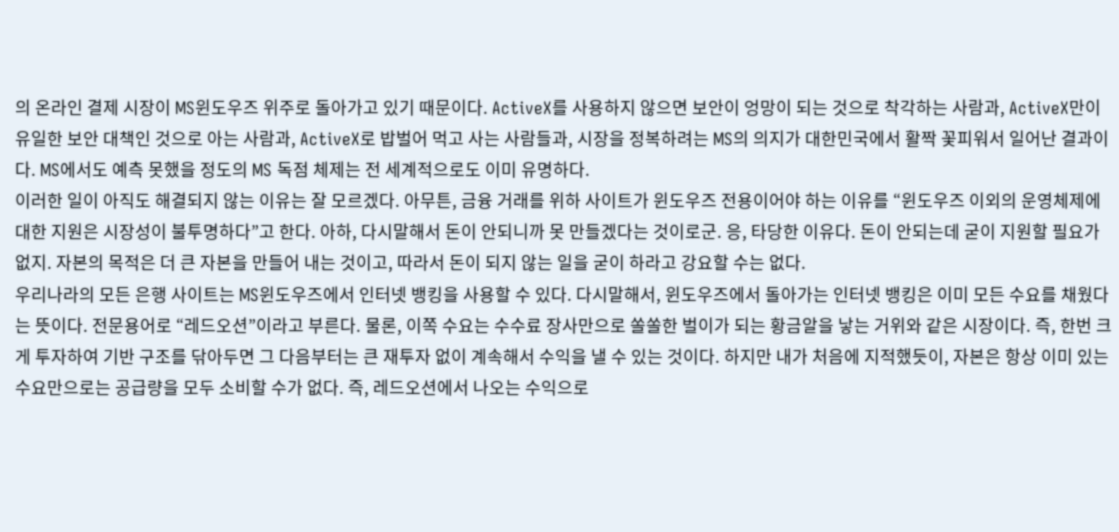의 온라인 결제 시장이 MS윈도우즈 위주로 돌아가고 있기 때문이다. ActiveX를 사용하지 않으면 보안이 엉망이 되는 것으로 착각하는 사람과, ActiveX만이 유일한 보안 대책인 것으로 아는 사람과, ActiveX로 밥벌어 먹고 사는 사람들과, 시장을 정복하려는 MS의 의지가 대한민국에서 활짝 꽃피워서 일어난 결과이다. MS에서도 예측 못했을 정도의 MS 독점 체제는 전 세계적으로도 이미 유명하다.
이러한 일이 아직도 해결되지 않는 이유는 잘 모르겠다. 아무튼, 금융 거래를 위하 사이트가 윈도우즈 전용이어야 하는 이유를 “윈도우즈 이외의 운영체제에 대한 지원은 시장성이 불투명하다”고 한다. 아하, 다시말해서 돈이 안되니까 못 만들겠다는 것이로군. 응, 타당한 이유다. 돈이 안되는데 굳이 지원할 필요가 없지. 자본의 목적은 더 큰 자본을 만들어 내는 것이고, 따라서 돈이 되지 않는 일을 굳이 하라고 강요할 수는 없다.
우리나라의 모든 은행 사이트는 MS윈도우즈에서 인터넷 뱅킹을 사용할 수 있다. 다시말해서, 윈도우즈에서 돌아가는 인터넷 뱅킹은 이미 모든 수요를 채웠다는 뜻이다. 전문용어로 “레드오션”이라고 부른다. 물론, 이쪽 수요는 수수료 장사만으로 쏠쏠한 벌이가 되는 황금알을 낳는 거위와 같은 시장이다. 즉, 한번 크게 투자하여 기반 구조를 닦아두면 그 다음부터는 큰 재투자 없이 계속해서 수익을 낼 수 있는 것이다. 하지만 내가 처음에 지적했듯이, 자본은 항상 이미 있는 수요만으로는 공급량을 모두 소비할 수가 없다. 즉, 레드오션에서 나오는 수익으로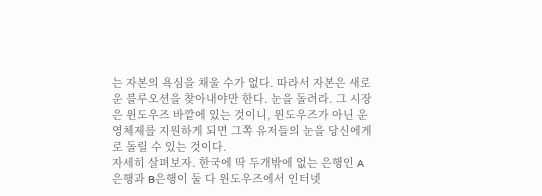는 자본의 욕심을 채울 수가 없다. 따라서 자본은 새로운 블루오션을 찾아내야만 한다. 눈을 돌려라. 그 시장은 윈도우즈 바깥에 있는 것이니, 윈도우즈가 아닌 운영체제를 지원하게 되면 그쪽 유저들의 눈을 당신에게로 돌릴 수 있는 것이다.
자세히 살펴보자. 한국에 딱 두개밖에 없는 은행인 A은행과 B은행이 둘 다 윈도우즈에서 인터넷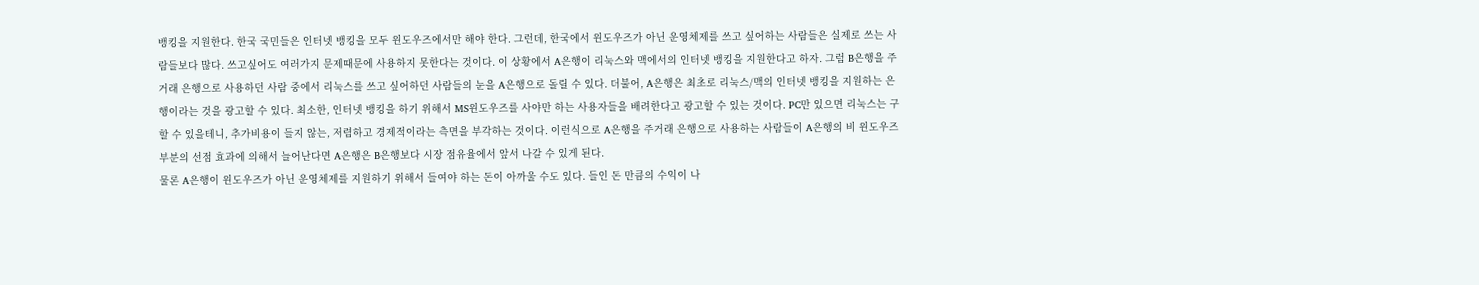뱅킹을 지원한다. 한국 국민들은 인터넷 뱅킹을 모두 윈도우즈에서만 해야 한다. 그런데, 한국에서 윈도우즈가 아닌 운영체제를 쓰고 싶어하는 사람들은 실제로 쓰는 사람들보다 많다. 쓰고싶어도 여러가지 문제때문에 사용하지 못한다는 것이다. 이 상황에서 A은행이 리눅스와 맥에서의 인터넷 뱅킹을 지원한다고 하자. 그럼 B은행을 주거래 은행으로 사용하던 사람 중에서 리눅스를 쓰고 싶어하던 사람들의 눈을 A은행으로 돌릴 수 있다. 더불어, A은행은 최초로 리눅스/맥의 인터넷 뱅킹을 지원하는 은행이라는 것을 광고할 수 있다. 최소한, 인터넷 뱅킹을 하기 위해서 MS윈도우즈를 사야만 하는 사용자들을 배려한다고 광고할 수 있는 것이다. PC만 있으면 리눅스는 구할 수 있을테니, 추가비용이 들지 않는, 저렴하고 경제적이라는 측면을 부각하는 것이다. 이런식으로 A은행을 주거래 은행으로 사용하는 사람들이 A은행의 비 윈도우즈 부분의 선점 효과에 의해서 늘어난다면 A은행은 B은행보다 시장 점유율에서 앞서 나갈 수 있게 된다.
물론 A은행이 윈도우즈가 아닌 운영체제를 지원하기 위해서 들여야 하는 돈이 아까울 수도 있다. 들인 돈 만큼의 수익이 나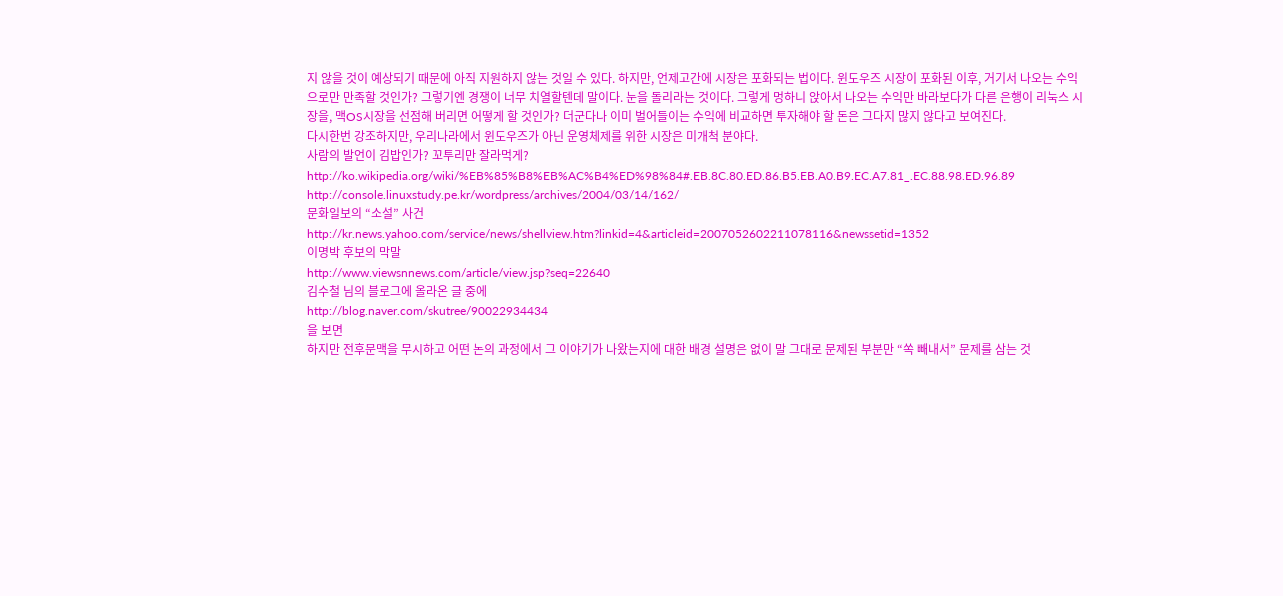지 않을 것이 예상되기 때문에 아직 지원하지 않는 것일 수 있다. 하지만, 언제고간에 시장은 포화되는 법이다. 윈도우즈 시장이 포화된 이후, 거기서 나오는 수익으로만 만족할 것인가? 그렇기엔 경쟁이 너무 치열할텐데 말이다. 눈을 돌리라는 것이다. 그렇게 멍하니 앉아서 나오는 수익만 바라보다가 다른 은행이 리눅스 시장을, 맥OS시장을 선점해 버리면 어떻게 할 것인가? 더군다나 이미 벌어들이는 수익에 비교하면 투자해야 할 돈은 그다지 많지 않다고 보여진다.
다시한번 강조하지만, 우리나라에서 윈도우즈가 아닌 운영체제를 위한 시장은 미개척 분야다.
사람의 발언이 김밥인가? 꼬투리만 잘라먹게?
http://ko.wikipedia.org/wiki/%EB%85%B8%EB%AC%B4%ED%98%84#.EB.8C.80.ED.86.B5.EB.A0.B9.EC.A7.81_.EC.88.98.ED.96.89
http://console.linuxstudy.pe.kr/wordpress/archives/2004/03/14/162/
문화일보의 “소설” 사건
http://kr.news.yahoo.com/service/news/shellview.htm?linkid=4&articleid=2007052602211078116&newssetid=1352
이명박 후보의 막말
http://www.viewsnnews.com/article/view.jsp?seq=22640
김수철 님의 블로그에 올라온 글 중에
http://blog.naver.com/skutree/90022934434
을 보면
하지만 전후문맥을 무시하고 어떤 논의 과정에서 그 이야기가 나왔는지에 대한 배경 설명은 없이 말 그대로 문제된 부분만 “쏙 빼내서” 문제를 삼는 것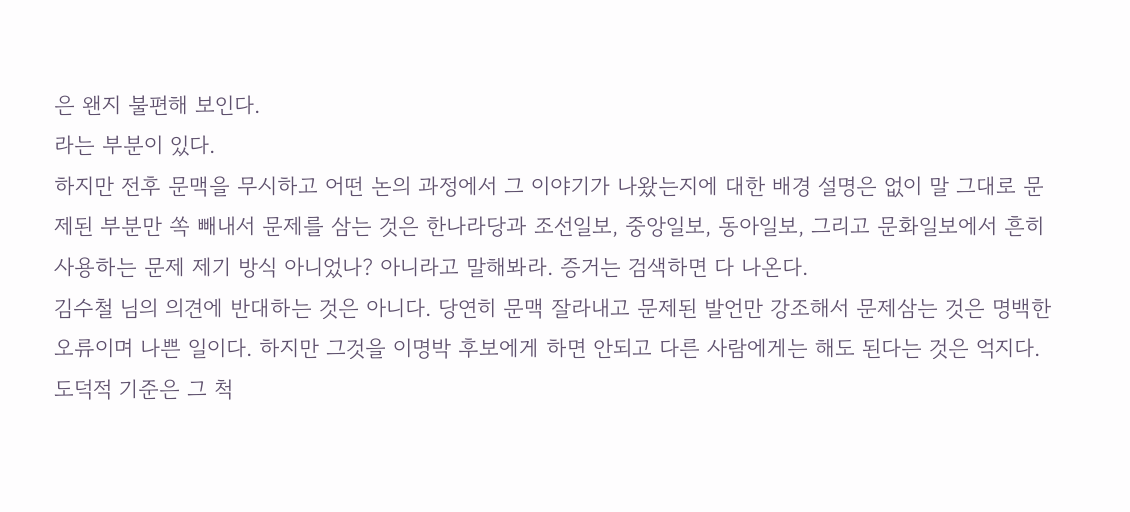은 왠지 불편해 보인다.
라는 부분이 있다.
하지만 전후 문맥을 무시하고 어떤 논의 과정에서 그 이야기가 나왔는지에 대한 배경 설명은 없이 말 그대로 문제된 부분만 쏙 빼내서 문제를 삼는 것은 한나라당과 조선일보, 중앙일보, 동아일보, 그리고 문화일보에서 흔히 사용하는 문제 제기 방식 아니었나? 아니라고 말해봐라. 증거는 검색하면 다 나온다.
김수철 님의 의견에 반대하는 것은 아니다. 당연히 문맥 잘라내고 문제된 발언만 강조해서 문제삼는 것은 명백한 오류이며 나쁜 일이다. 하지만 그것을 이명박 후보에게 하면 안되고 다른 사람에게는 해도 된다는 것은 억지다. 도덕적 기준은 그 척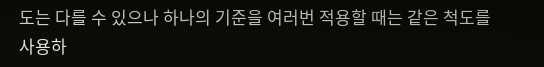도는 다를 수 있으나 하나의 기준을 여러번 적용할 때는 같은 척도를 사용하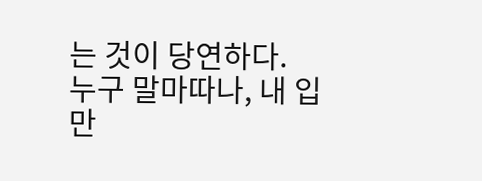는 것이 당연하다.
누구 말마따나, 내 입만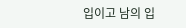입이고 남의 입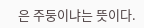은 주둥이냐는 뜻이다.